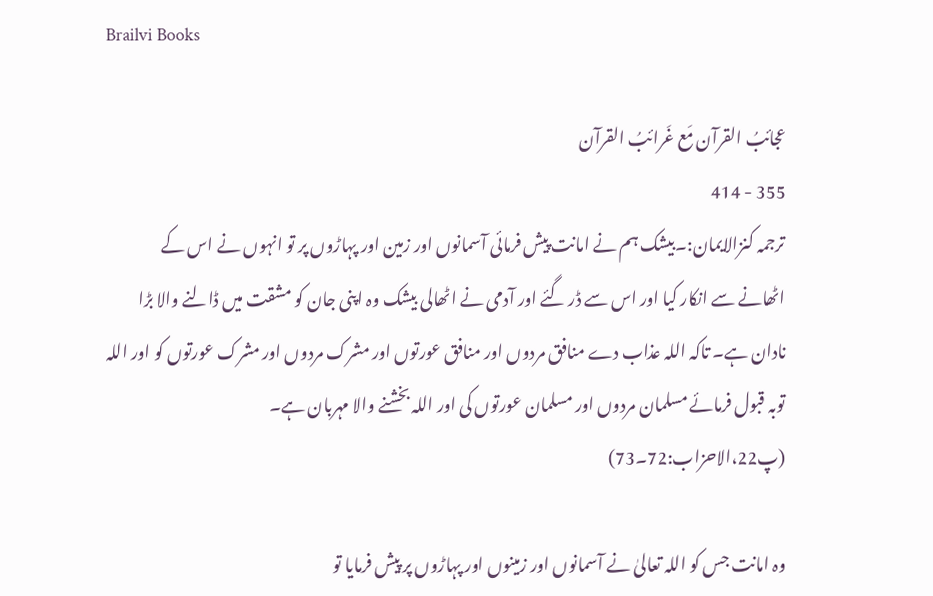Brailvi Books

عجائبُ القرآن مَع غَرائبُ القرآن
355 - 414
ترجمہ کنزالایمان:۔بیشک ہم نے امانت پیش فرمائی آسمانوں اور زمین اور پہاڑوں پر تو انہوں نے اس کے اٹھانے سے انکار کیا اور اس سے ڈر گئے اور آدمی نے اٹھالی بیشک وہ اپنی جان کو مشقت میں ڈالنے والا بڑا نادان ہے۔ تاکہ اللہ عذاب دے منافق مردوں اور منافق عورتوں اور مشرک مردوں اور مشرک عورتوں کو اور اللہ توبہ قبول فرمائے مسلمان مردوں اور مسلمان عورتوں کی اور اللہ بخشنے والا مہربان ہے۔ (پ22،الاحزاب:72۔73)

وہ امانت جس کو اللہ تعالیٰ نے آسمانوں اور زمینوں اور پہاڑوں پر پیش فرمایا تو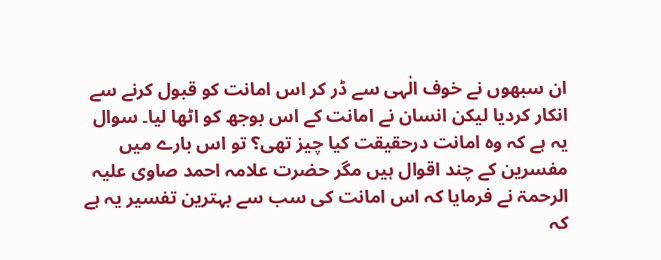ان سبھوں نے خوف الٰہی سے ڈر کر اس امانت کو قبول کرنے سے انکار کردیا لیکن انسان نے امانت کے اس بوجھ کو اٹھا لیا۔ سوال یہ ہے کہ وہ امانت درحقیقت کیا چیز تھی؟ تو اس بارے میں مفسرین کے چند اقوال ہیں مگر حضرت علامہ احمد صاوی علیہ الرحمۃ نے فرمایا کہ اس امانت کی سب سے بہترین تفسیر یہ ہے کہ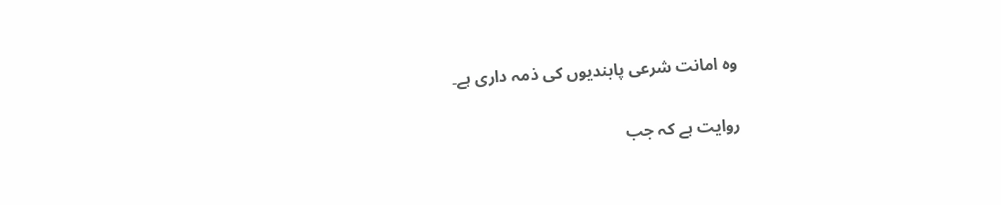وہ امانت شرعی پابندیوں کی ذمہ داری ہے۔

روایت ہے کہ جب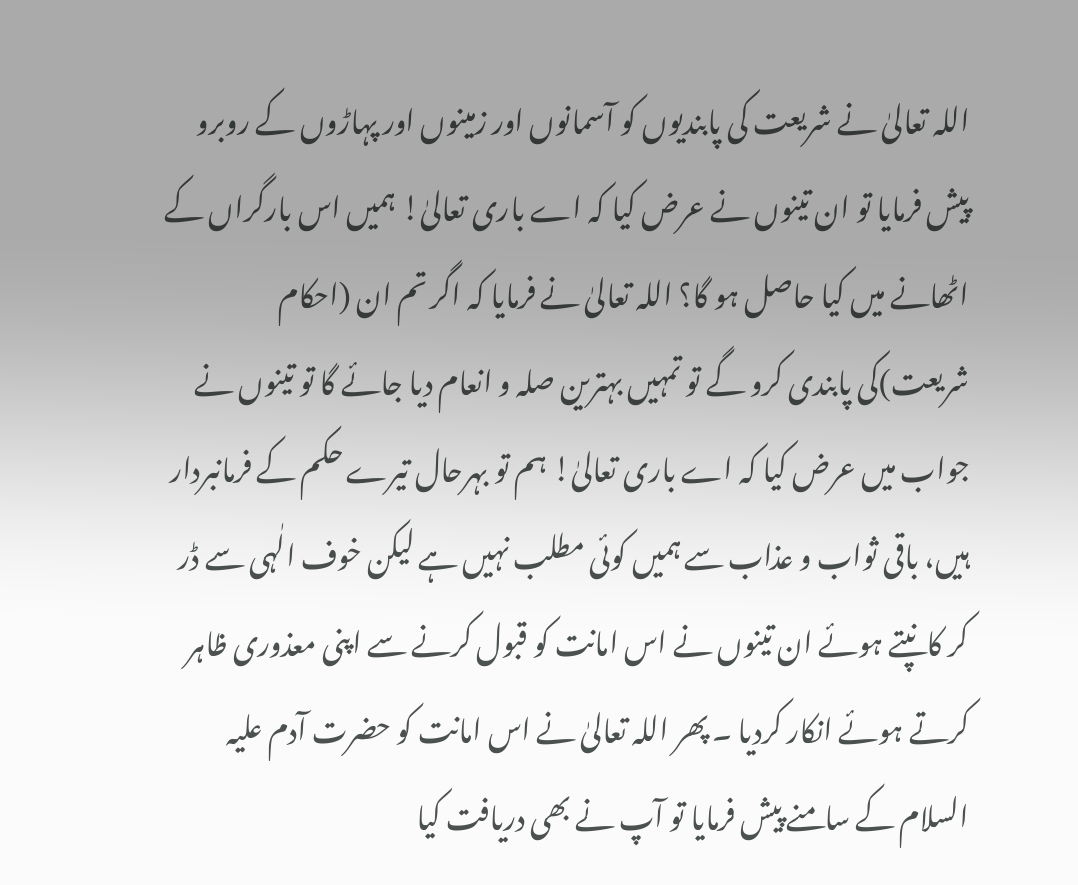اللہ تعالیٰ نے شریعت کی پابندیوں کو آسمانوں اور زمینوں اور پہاڑوں کے روبرو پیش فرمایا تو ان تینوں نے عرض کیا کہ اے باری تعالیٰ! ہمیں اس بارگراں کے اٹھانے میں کیا حاصل ہو گا؟ اللہ تعالیٰ نے فرمایا کہ اگر تم ان (احکام شریعت)کی پابندی کرو گے تو تمہیں بہترین صلہ و انعام دیا جائے گا تو تینوں نے جواب میں عرض کیا کہ اے باری تعالیٰ! ہم تو بہرحال تیرے حکم کے فرمانبردار ہیں، باقی ثواب و عذاب سے ہمیں کوئی مطلب نہیں ہے لیکن خوف الٰہی سے ڈر کر کانپتے ہوئے ان تینوں نے اس امانت کو قبول کرنے سے اپنی معذوری ظاہر کرتے ہوئے انکار کردیا ۔ پھر اللہ تعالیٰ نے اس امانت کو حضرت آدم علیہ السلام کے سامنے پیش فرمایا تو آپ نے بھی دریافت کیا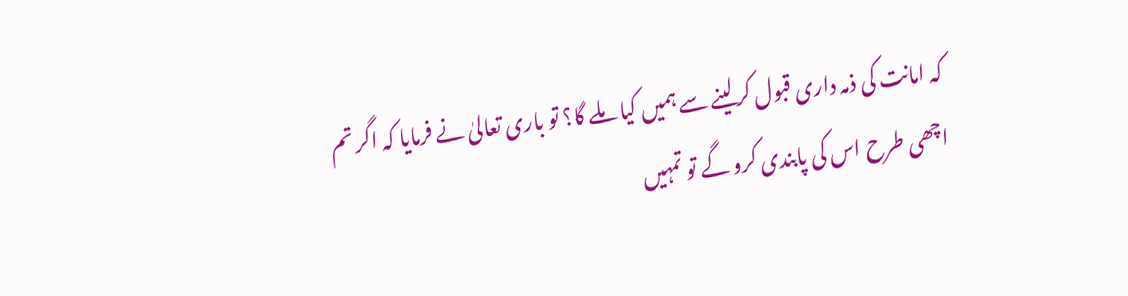کہ امانت کی ذمہ داری قبول کرلینے سے ہمیں کیا ملے گا؟ تو باری تعالیٰ نے فرمایا کہ اگر تم اچھی طرح اس کی پابندی کرو گے تو تمہیں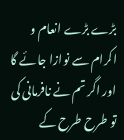بڑے بڑے انعام و اکرام سے نوازا جائے گا اور اگر تم نے نافرمانی کی تو طرح طرح کے